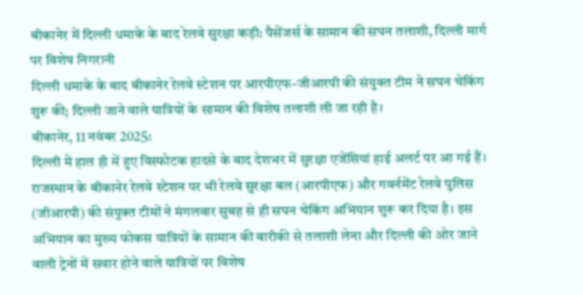बीकानेर में दिल्ली धमाके के बाद रेलवे सुरक्षा कड़ी: पैसेंजर्स के सामान की सघन तलाशी, दिल्ली मार्ग पर विशेष निगरानी
दिल्ली धमाके के बाद बीकानेर रेलवे स्टेशन पर आरपीएफ-जीआरपी की संयुक्त टीम ने सघन चेकिंग शुरू की; दिल्ली जाने वाले यात्रियों के सामान की विशेष तलाशी ली जा रही है।
बीकानेर, 11 नवंबर 2025:
दिल्ली में हाल ही में हुए विस्फोटक हादसे के बाद देशभर में सुरक्षा एजेंसियां हाई अलर्ट पर आ गई हैं। राजस्थान के बीकानेर रेलवे स्टेशन पर भी रेलवे सुरक्षा बल (आरपीएफ) और गवर्नमेंट रेलवे पुलिस (जीआरपी) की संयुक्त टीमों ने मंगलवार सुबह से ही सघन चेकिंग अभियान शुरू कर दिया है। इस अभियान का मुख्य फोकस यात्रियों के सामान की बारीकी से तलाशी लेना और दिल्ली की ओर जाने वाली ट्रेनों में सवार होने वाले यात्रियों पर विशेष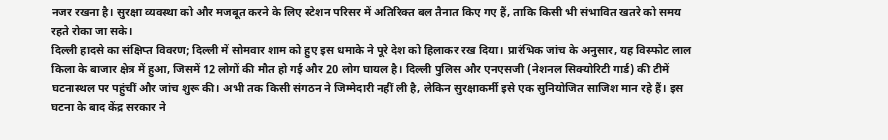नजर रखना है। सुरक्षा व्यवस्था को और मजबूत करने के लिए स्टेशन परिसर में अतिरिक्त बल तैनात किए गए हैं, ताकि किसी भी संभावित खतरे को समय रहते रोका जा सके।
दिल्ली हादसे का संक्षिप्त विवरण; दिल्ली में सोमवार शाम को हुए इस धमाके ने पूरे देश को हिलाकर रख दिया। प्रारंभिक जांच के अनुसार, यह विस्फोट लाल किला के बाजार क्षेत्र में हुआ, जिसमें 12 लोगों की मौत हो गई और 20 लोग घायल है। दिल्ली पुलिस और एनएसजी (नेशनल सिक्योरिटी गार्ड) की टीमें घटनास्थल पर पहुंचीं और जांच शुरू की। अभी तक किसी संगठन ने जिम्मेदारी नहीं ली है, लेकिन सुरक्षाकर्मी इसे एक सुनियोजित साजिश मान रहे हैं। इस घटना के बाद केंद्र सरकार ने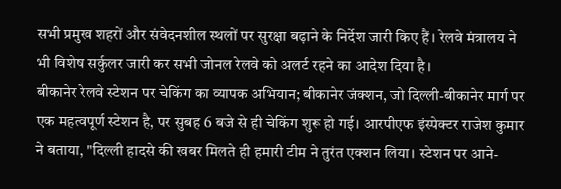सभी प्रमुख शहरों और संवेदनशील स्थलों पर सुरक्षा बढ़ाने के निर्देश जारी किए हैं। रेलवे मंत्रालय ने भी विशेष सर्कुलर जारी कर सभी जोनल रेलवे को अलर्ट रहने का आदेश दिया है।
बीकानेर रेलवे स्टेशन पर चेकिंग का व्यापक अभियान; बीकानेर जंक्शन, जो दिल्ली-बीकानेर मार्ग पर एक महत्वपूर्ण स्टेशन है, पर सुबह 6 बजे से ही चेकिंग शुरू हो गई। आरपीएफ इंस्पेक्टर राजेश कुमार ने बताया, "दिल्ली हादसे की खबर मिलते ही हमारी टीम ने तुरंत एक्शन लिया। स्टेशन पर आने-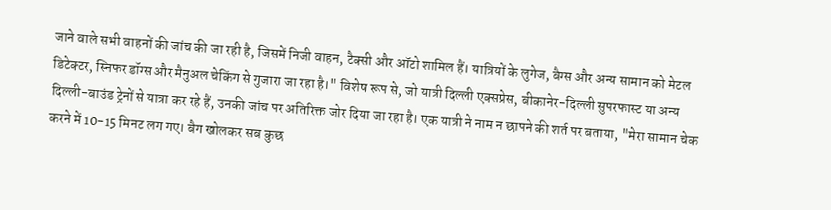जाने वाले सभी वाहनों की जांच की जा रही है, जिसमें निजी वाहन, टैक्सी और ऑटो शामिल हैं। यात्रियों के लुगेज, बैग्स और अन्य सामान को मेटल डिटेक्टर, स्निफर डॉग्स और मैनुअल चेकिंग से गुजारा जा रहा है।" विशेष रूप से, जो यात्री दिल्ली एक्सप्रेस, बीकानेर-दिल्ली सुपरफास्ट या अन्य दिल्ली-बाउंड ट्रेनों से यात्रा कर रहे हैं, उनकी जांच पर अतिरिक्त जोर दिया जा रहा है। एक यात्री ने नाम न छापने की शर्त पर बताया, "मेरा सामान चेक करने में 10-15 मिनट लग गए। बैग खोलकर सब कुछ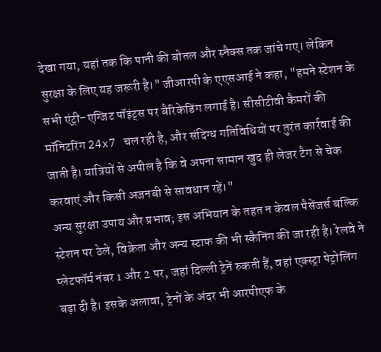देखा गया, यहां तक कि पानी की बोतल और स्नैक्स तक जांचे गए। लेकिन सुरक्षा के लिए यह जरूरी है।" जीआरपी के एएसआई ने कहा, "हमने स्टेशन के सभी एंट्री-एग्जिट पॉइंट्स पर बैरिकेडिंग लगाई है। सीसीटीवी कैमरों की मॉनिटरिंग 24x7 चल रही है, और संदिग्ध गतिविधियों पर तुरंत कार्रवाई की जाती है। यात्रियों से अपील है कि वे अपना सामान खुद ही लेजर टैग से चेक करवाएं और किसी अजनबी से सावधान रहें।"
अन्य सुरक्षा उपाय और प्रभाव; इस अभियान के तहत न केवल पैसेंजर्स बल्कि स्टेशन पर ठेले, विक्रेता और अन्य स्टाफ की भी स्कैनिंग की जा रही है। रेलवे ने प्लेटफॉर्म नंबर 1 और 2 पर, जहां दिल्ली ट्रेनें रुकती हैं, वहां एक्स्ट्रा पेट्रोलिंग बढ़ा दी है। इसके अलावा, ट्रेनों के अंदर भी आरपीएफ के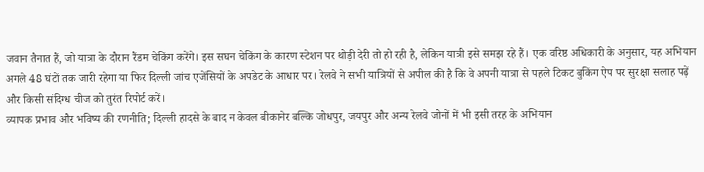जवान तैनात हैं, जो यात्रा के दौरान रैंडम चेकिंग करेंगे। इस सघन चेकिंग के कारण स्टेशन पर थोड़ी देरी तो हो रही है, लेकिन यात्री इसे समझ रहे हैं। एक वरिष्ठ अधिकारी के अनुसार, यह अभियान अगले 48 घंटों तक जारी रहेगा या फिर दिल्ली जांच एजेंसियों के अपडेट के आधार पर। रेलवे ने सभी यात्रियों से अपील की है कि वे अपनी यात्रा से पहले टिकट बुकिंग ऐप पर सुरक्षा सलाह पढ़ें और किसी संदिग्ध चीज को तुरंत रिपोर्ट करें।
व्यापक प्रभाव और भविष्य की रणनीति; दिल्ली हादसे के बाद न केवल बीकानेर बल्कि जोधपुर, जयपुर और अन्य रेलवे जोनों में भी इसी तरह के अभियान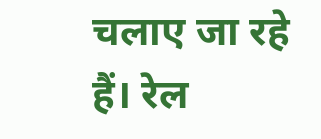चलाए जा रहे हैं। रेल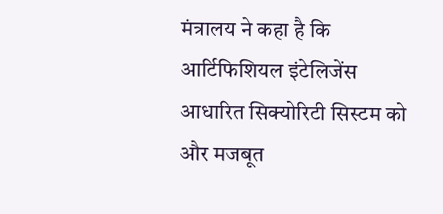मंत्रालय ने कहा है कि आर्टिफिशियल इंटेलिजेंस आधारित सिक्योरिटी सिस्टम को और मजबूत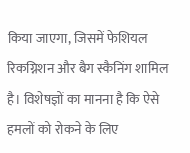किया जाएगा, जिसमें फेशियल रिकग्निशन और बैग स्कैनिंग शामिल है। विशेषज्ञों का मानना है कि ऐसे हमलों को रोकने के लिए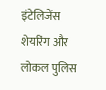इंटेलिजेंस शेयरिंग और लोकल पुलिस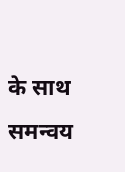के साथ समन्वय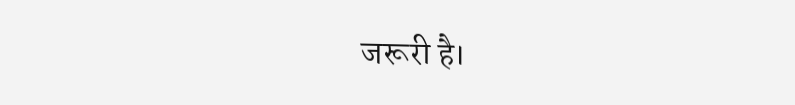जरूरी है।